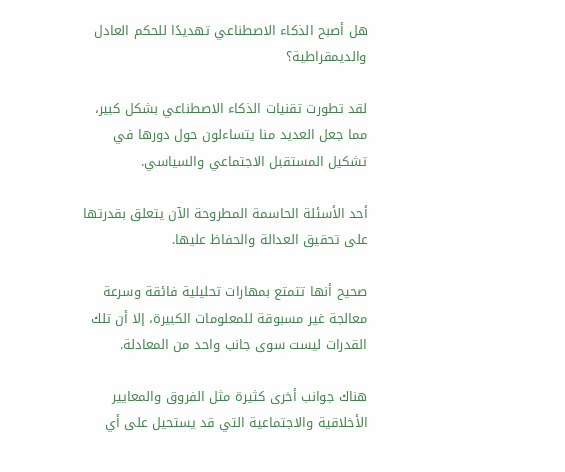هل أصبح الذكاء الاصطناعي تهديدًا للحكم العادل والديمقراطية؟

لقد تطورت تقنيات الذكاء الاصطناعي بشكل كبير، مما جعل العديد منا يتساءلون حول دورها في تشكيل المستقبل الاجتماعي والسياسي.

أحد الأسئلة الحاسمة المطروحة الآن يتعلق بقدرتها على تحقيق العدالة والحفاظ عليها.

صحيح أنها تتمتع بمهارات تحليلية فائقة وسرعة معالجة غير مسبوقة للمعلومات الكبيرة، إلا أن تلك القدرات ليست سوى جانب واحد من المعادلة.

هناك جوانب أخرى كثيرة مثل الفروق والمعايير الأخلاقية والاجتماعية التي قد يستحيل على أي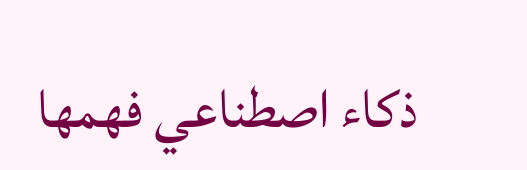ذكاء اصطناعي فهمها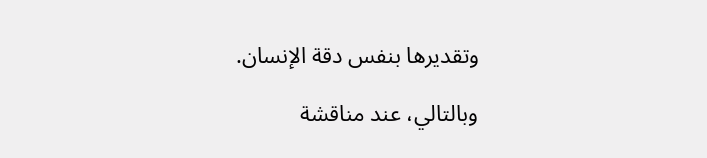وتقديرها بنفس دقة الإنسان.

وبالتالي، عند مناقشة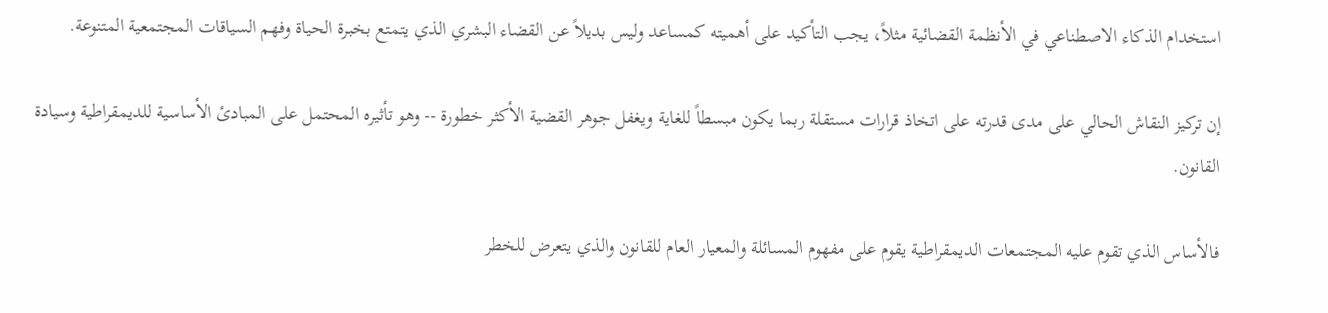استخدام الذكاء الاصطناعي في الأنظمة القضائية مثلاً، يجب التأكيد على أهميته كمساعد وليس بديلاً عن القضاء البشري الذي يتمتع بخبرة الحياة وفهم السياقات المجتمعية المتنوعة.

إن تركيز النقاش الحالي على مدى قدرته على اتخاذ قرارات مستقلة ربما يكون مبسطاً للغاية ويغفل جوهر القضية الأكثر خطورة -- وهو تأثيره المحتمل على المبادئ الأساسية للديمقراطية وسيادة القانون.

فالأساس الذي تقوم عليه المجتمعات الديمقراطية يقوم على مفهوم المسائلة والمعيار العام للقانون والذي يتعرض للخطر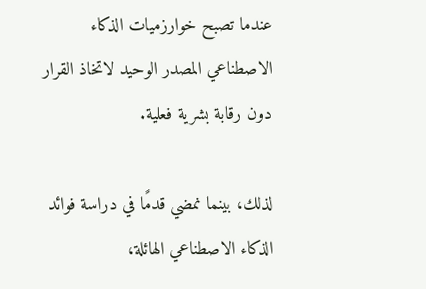عندما تصبح خوارزميات الذكاء الاصطناعي المصدر الوحيد لاتخاذ القرار دون رقابة بشرية فعلية.

لذلك، بينما نمضي قدمًا في دراسة فوائد الذكاء الاصطناعي الهائلة،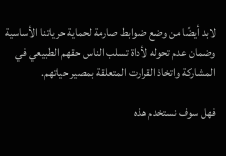لابد أيضًا من وضع ضوابط صارمة لحماية حرياتنا الأساسية وضمان عدم تحوله لأداة تسلب الناس حقهم الطبيعي في المشاركة واتخاذ القرارت المتعلقة بمصير حياتهم.

فهل سوف نستخدم هذه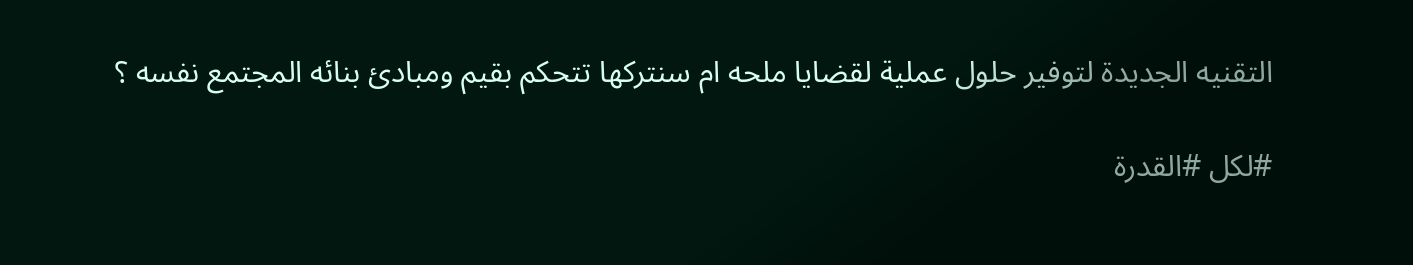التقنيه الجديدة لتوفير حلول عملية لقضايا ملحه ام سنتركها تتحكم بقيم ومبادئ بنائه المجتمع نفسه ؟

#لكل #القدرة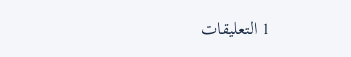1 التعليقات